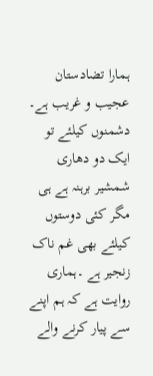ہمارا تضادستان عجیب و غریب ہے۔ دشمنوں کیلئے تو ایک دو دھاری شمشیر برہنہ ہے ہی مگر کئی دوستوں کیلئے بھی غم ناک زنجیر ہے ۔ہماری روایت ہے کہ ہم اپنے سے پیار کرنے والے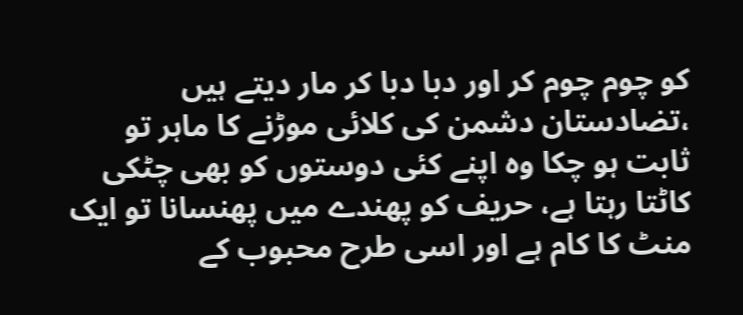کو چوم چوم کر اور دبا دبا کر مار دیتے ہیں ،تضادستان دشمن کی کلائی موڑنے کا ماہر تو ثابت ہو چکا وہ اپنے کئی دوستوں کو بھی چٹکی کاٹتا رہتا ہے، حریف کو پھندے میں پھنسانا تو ایک منٹ کا کام ہے اور اسی طرح محبوب کے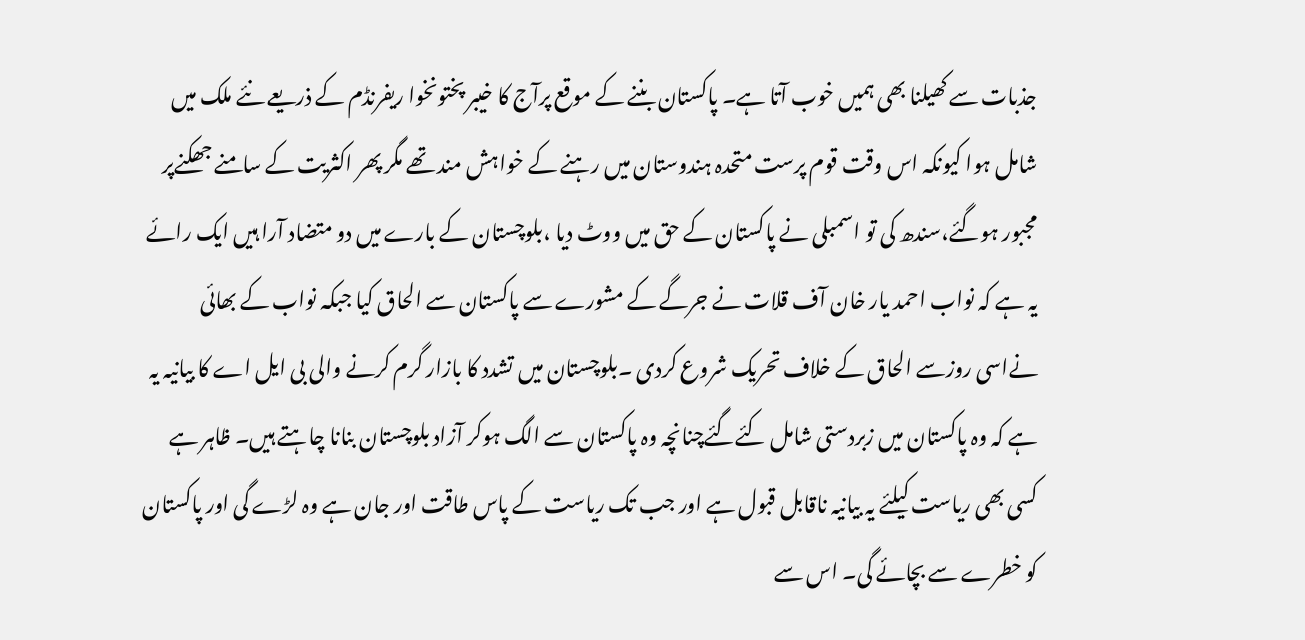جذبات سے کھیلنا بھی ہمیں خوب آتا ہے۔ پاکستان بننے کے موقع پرآج کا خیبر پختونخوا ریفرنڈم کے ذریعے نئے ملک میں شامل ہوا کیونکہ اس وقت قوم پرست متحدہ ہندوستان میں رہنے کے خواہش مند تھے مگر پھر اکثریت کے سامنے جھکنےپر مجبور ہوگئے،سندھ کی تو اسمبلی نے پاکستان کے حق میں ووٹ دیا ،بلوچستان کے بارے میں دو متضاد آرا ہیں ایک رائے یہ ہے کہ نواب احمد یار خان آف قلات نے جرگے کے مشورے سے پاکستان سے الحاق کیا جبکہ نواب کے بھائی نےاسی روزسے الحاق کے خلاف تحریک شروع کردی ۔بلوچستان میں تشدد کا بازار گرم کرنے والی بی ایل اے کا بیانیہ یہ ہے کہ وہ پاکستان میں زبردستی شامل کئےگئےچنانچہ وہ پاکستان سے الگ ہوکر آزاد بلوچستان بنانا چاہتے ہیں۔ ظاہر ہے کسی بھی ریاست کیلئے یہ بیانیہ ناقابل قبول ہے اور جب تک ریاست کے پاس طاقت اور جان ہے وہ لڑے گی اور پاکستان کو خطرے سے بچائے گی۔ اس سے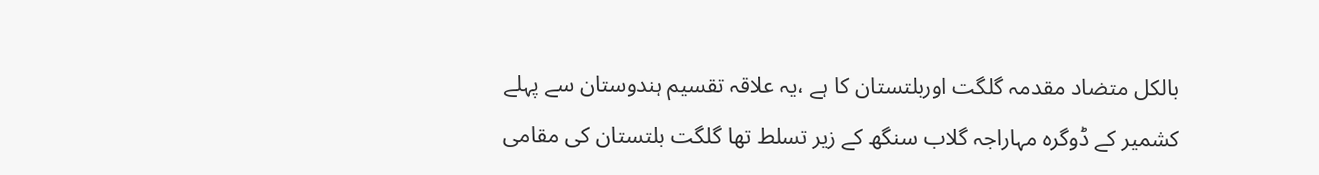بالکل متضاد مقدمہ گلگت اوربلتستان کا ہے ،یہ علاقہ تقسیم ہندوستان سے پہلے کشمیر کے ڈوگرہ مہاراجہ گلاب سنگھ کے زیر تسلط تھا گلگت بلتستان کی مقامی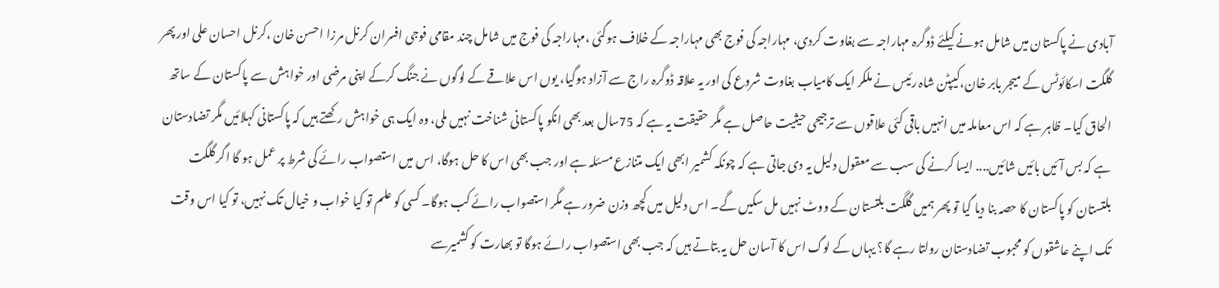آبادی نے پاکستان میں شامل ہونے کیلئے ڈوگرہ مہاراجہ سے بغاوت کردی، مہاراجہ کی فوج بھی مہاراجہ کے خلاف ہوگئی ،مہاراجہ کی فوج میں شامل چند مقامی فوجی افسران کرنل مرزا احسن خان ،کرنل احسان علی اور پھر گلگت اسکائوٹس کے میجر بابر خان،کیپٹن شاہ رئیس نے ملکر ایک کامیاب بغاوت شروع کی اور یہ علاقہ ڈوگرہ راج سے آزاد ہوگیا، یوں اس علاقے کے لوگوں نے جنگ کرکے اپنی مرضی اور خواہش سے پاکستان کے ساتھ الحاق کیا۔ ظاہر ہے کہ اس معاملہ میں انہیں باقی کئی علاقوں سے ترجیحی حیثیت حاصل ہے مگر حقیقت یہ ہے کہ 75سال بعد بھی انکو پاکستانی شناخت نہیں ملی، وہ ایک ہی خواہش رکھتے ہیں کہ پاکستانی کہلائیں مگر تضادستان ہے کہ بس آئیں بائیں شائیں.... ایسا کرنے کی سب سے معقول دلیل یہ دی جاتی ہے کہ چونکہ کشمیر ابھی ایک متنازع مسئلہ ہے اور جب بھی اس کا حل ہوگا، اس میں استصواب رائے کی شرط پر عمل ہو گا اگر گلگت بلتستان کو پاکستان کا حصہ بنا دیا گیا تو پھر ہمیں گلگت بلتستان کے ووٹ نہیں مل سکیں گے۔ اس دلیل میں کچھ وزن ضرور ہے مگر استصواب رائے کب ہوگا۔ کسی کو علم تو کیا خواب و خیال تک نہیں، تو کیا اس وقت تک اپنے عاشقوں کو محبوب تضادستان رولتا رہے گا؟ یہاں کے لوگ اس کا آسان حل یہ بتاتے ہیں کہ جب بھی استصواب رائے ہوگا تو بھارت کو کشمیرسے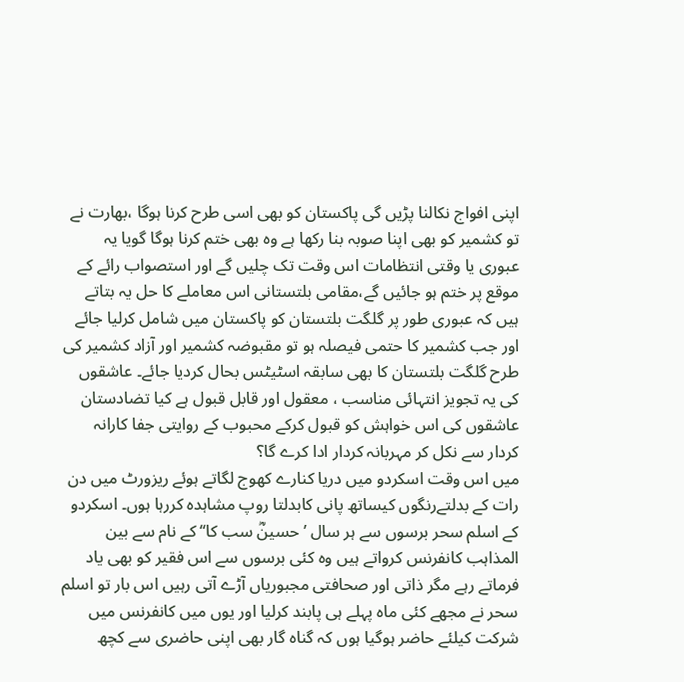اپنی افواج نکالنا پڑیں گی پاکستان کو بھی اسی طرح کرنا ہوگا ،بھارت نے تو کشمیر کو بھی اپنا صوبہ بنا رکھا ہے وہ بھی ختم کرنا ہوگا گویا یہ عبوری یا وقتی انتظامات اس وقت تک چلیں گے اور استصواب رائے کے موقع پر ختم ہو جائیں گے،مقامی بلتستانی اس معاملے کا حل یہ بتاتے ہیں کہ عبوری طور پر گلگت بلتستان کو پاکستان میں شامل کرلیا جائے اور جب کشمیر کا حتمی فیصلہ ہو تو مقبوضہ کشمیر اور آزاد کشمیر کی طرح گلگت بلتستان کا بھی سابقہ اسٹیٹس بحال کردیا جائے۔ عاشقوں کی یہ تجویز انتہائی مناسب ، معقول اور قابل قبول ہے کیا تضادستان عاشقوں کی اس خواہش کو قبول کرکے محبوب کے روایتی جفا کارانہ کردار سے نکل کر مہربانہ کردار ادا کرے گا؟
میں اس وقت اسکردو میں دریا کنارے کھوج لگاتے ہوئے ریزورٹ میں دن رات کے بدلتےرنگوں کیساتھ پانی کابدلتا روپ مشاہدہ کررہا ہوں۔ اسکردو کے اسلم سحر برسوں سے ہر سال ’حسینؓ سب کا‘‘ کے نام سے بین المذاہب کانفرنس کرواتے ہیں وہ کئی برسوں سے اس فقیر کو بھی یاد فرماتے رہے مگر ذاتی اور صحافتی مجبوریاں آڑے آتی رہیں اس بار تو اسلم سحر نے مجھے کئی ماہ پہلے ہی پابند کرلیا اور یوں میں کانفرنس میں شرکت کیلئے حاضر ہوگیا ہوں کہ گناہ گار بھی اپنی حاضری سے کچھ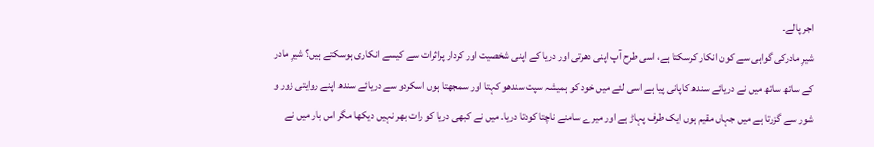اجر پالے۔
شیرِ مادرکی گواہی سے کون انکار کرسکتا ہے، اسی طرح آپ اپنی دھرتی اور دریا کے اپنی شخصیت اور کردار پراثرات سے کیسے انکاری ہوسکتے ہیں؟ شیرِ مادر کے ساتھ ساتھ میں نے دریائے سندھ کاپانی پیا ہے اسی لئے میں خود کو ہمیشہ سپت سندھو کہتا اور سمجھتا ہوں اسکردو سے دریائے سندھ اپنے روایتی زور و شور سے گزرتا ہے میں جہاں مقیم ہوں ایک طرف پہاڑ ہے اور میرے سامنے ناچتا کودتا دریا۔ میں نے کبھی دریا کو رات بھر نہیں دیکھا مگر اس بار میں نے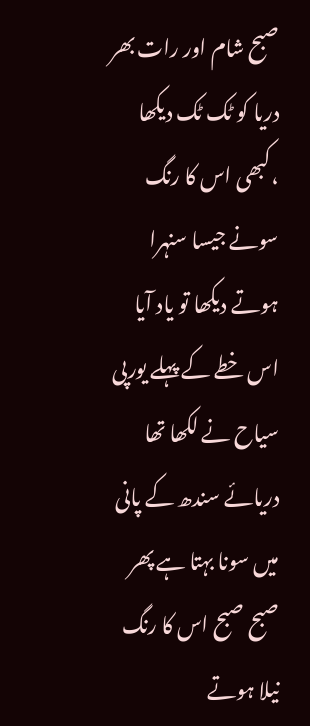صبح شام اور رات بھر دریا کو ٹک ٹک دیکھا ،کبھی اس کا رنگ سونے جیسا سنہرا ہوتے دیکھا تو یاد آیا اس خطے کے پہلے یورپی سیاح نے لکھا تھا دریائے سندھ کے پانی میں سونا بہتا ہے پھر صبح صبح اس کا رنگ نیلا ہوتے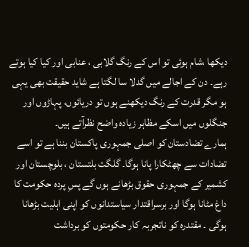دیکھا ،شام ہوئی تو اس کے رنگ گلابی ، عنابی اور کیا کیا ہوتے رہے۔ دن کے اجالے میں گدلا سا لگتا ہے شاید حقیقت بھی یہی ہو مگر قدرت کے رنگ دیکھنے ہوں تو دریائوں، پہاڑوں اور جنگلوں میں اسکے مظاہر زیادہ واضح نظرآتے ہیں۔
ہمارے تضادستان کو اصلی جمہوری پاکستان بننا ہے تو اسے تضادات سے چھٹکارا پانا ہوگا۔ گلگت بلتستان ، بلوچستان اور کشمیر کے جمہوری حقوق بڑھانے ہوں گے پسِ پردہ حکومت کا داغ مٹانا ہوگا اور برسراقتدار سیاستدانوں کو اپنی اہلیت بڑھانا ہوگی ۔ مقتدرہ کو ناتجربہ کار حکومتوں کو برداشت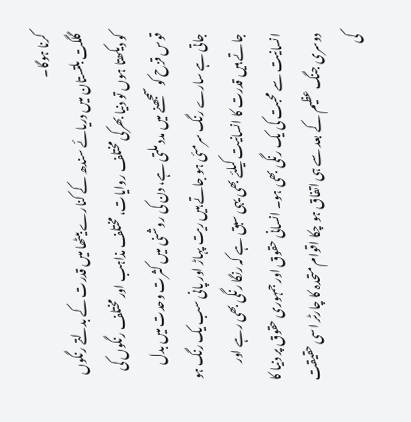کرنا ہوگا۔
گلگت بلتستان میں دریائے سندھ کے کنارے بیٹھا میں قدرت کے بدلتے رنگوں کو دیکھتا ہوں تو دنیا بھرکی مختلف روایات، مختلف مذاہب اور مختلف رنگوں کی قوس قزح کو سمجھنے میں مدد ملتی ہے، دن کی روشنی میں کثرت وحدت میں بدل جاتی ہے سارے رنگ سرمئی ہو جاتے ہیں ریت پہاڑ اور پانی سب یک رنگ ہو جاتے ہیں قدرت کا انسانیت کیلئے بھی یہی سبق ہے کہ رنگا رنگی بھی رہے اور انسانیت سے محبت کی یک رنگی بھی ہو۔ انسانی حقوق اور جمہوری حقوق پر دنیا کا دوسری جنگ عظیم کے بعد سے ہی اتفاق ہو چکا اقوام متحدہ کا چارٹر اسی حقیقت کی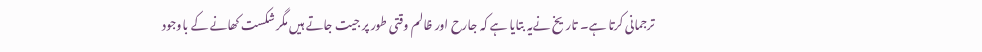ترجمانی کرتا ہے۔ تاریخ نےیہ بتایا ہے کہ جارح اور ظالم وقتی طور پر جیت جاتے ہیں مگر شکست کھانے کے باوجود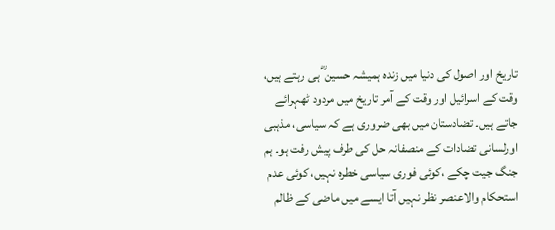تاریخ اور اصول کی دنیا میں زندہ ہمیشہ حسین ؓ ہی رہتے ہیں، وقت کے اسرائیل اور وقت کے آمر تاریخ میں مردود ٹھہرائے جاتے ہیں۔ تضادستان میں بھی ضروری ہے کہ سیاسی، مذہبی اورلسانی تضادات کے منصفانہ حل کی طرف پیش رفت ہو۔ ہم جنگ جیت چکے ،کوئی فوری سیاسی خطرہ نہیں، کوئی عدم استحکام والاعنصر نظر نہیں آتا ایسے میں ماضی کے ظالم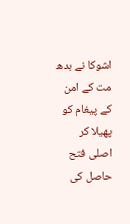اشوکا نے بدھ مت کے امن کے پیغام کو پھیلا کر اصلی فتح حاصل کی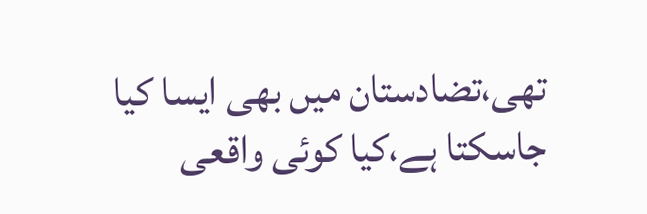تھی،تضادستان میں بھی ایسا کیا جاسکتا ہے،کیا کوئی واقعی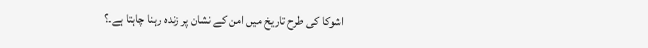اشوکا کی طرح تاریخ میں امن کے نشان پر زندہ رہنا چاہتا ہے۔؟